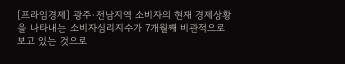[프라임경제] 광주·전남지역 소비자의 현재 경제상황을 나타내는 소비자심리지수가 7개월째 비관적으로 보고 있는 것으로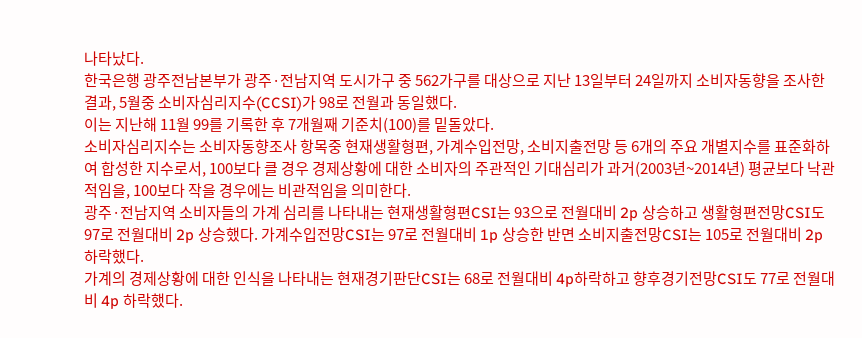나타났다.
한국은행 광주전남본부가 광주·전남지역 도시가구 중 562가구를 대상으로 지난 13일부터 24일까지 소비자동향을 조사한 결과, 5월중 소비자심리지수(CCSI)가 98로 전월과 동일했다.
이는 지난해 11월 99를 기록한 후 7개월째 기준치(100)를 밑돌았다.
소비자심리지수는 소비자동향조사 항목중 현재생활형편, 가계수입전망, 소비지출전망 등 6개의 주요 개별지수를 표준화하여 합성한 지수로서, 100보다 클 경우 경제상황에 대한 소비자의 주관적인 기대심리가 과거(2003년~2014년) 평균보다 낙관적임을, 100보다 작을 경우에는 비관적임을 의미한다.
광주·전남지역 소비자들의 가계 심리를 나타내는 현재생활형편CSI는 93으로 전월대비 2p 상승하고 생활형편전망CSI도 97로 전월대비 2p 상승했다. 가계수입전망CSI는 97로 전월대비 1p 상승한 반면 소비지출전망CSI는 105로 전월대비 2p 하락했다.
가계의 경제상황에 대한 인식을 나타내는 현재경기판단CSI는 68로 전월대비 4p하락하고 향후경기전망CSI도 77로 전월대비 4p 하락했다.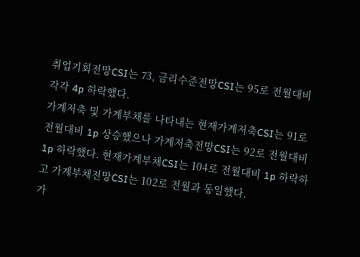취업기회전망CSI는 73, 금리수준전망CSI는 95로 전월대비 각각 4p 하락했다.
가계저축 및 가계부채를 나타내는 현재가계저축CSI는 91로 전월대비 1p 상승했으나 가계저축전망CSI는 92로 전월대비 1p 하락했다. 현재가계부채CSI는 104로 전월대비 1p 하락하고 가계부채전망CSI는 102로 전월과 동일했다.
가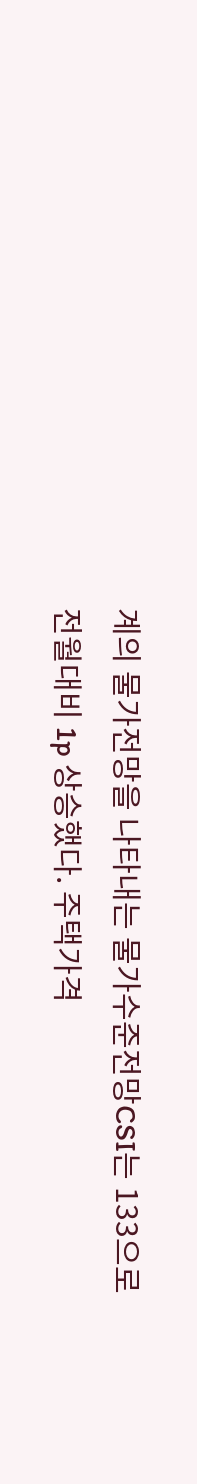계의 물가전망을 나타내는 물가수준전망CSI는 133으로 전월대비 1p 상승했다. 주택가격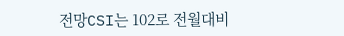전망CSI는 102로 전월대비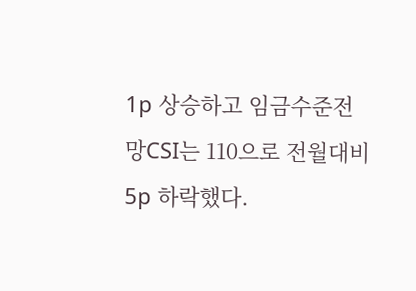1p 상승하고 임금수준전망CSI는 110으로 전월대비 5p 하락했다.